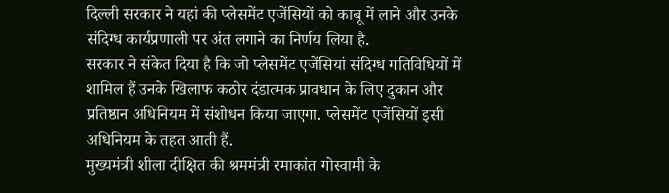दिल्ली सरकार ने यहां की प्लेसमेंट एजेंसियों को काबू में लाने और उनके संदिग्ध कार्यप्रणाली पर अंत लगाने का निर्णय लिया है.
सरकार ने संकेत दिया है कि जो प्लेसमेंट एजेंसियां संदिग्ध गतिविधियों में शामिल हैं उनके खिलाफ कठोर दंडात्मक प्रावधान के लिए दुकान और प्रतिष्ठान अधिनियम में संशोधन किया जाएगा. प्लेसमेंट एजेंसियों इसी अधिनियम के तहत आती हैं.
मुख्यमंत्री शीला दीक्षित की श्रममंत्री रमाकांत गोस्वामी के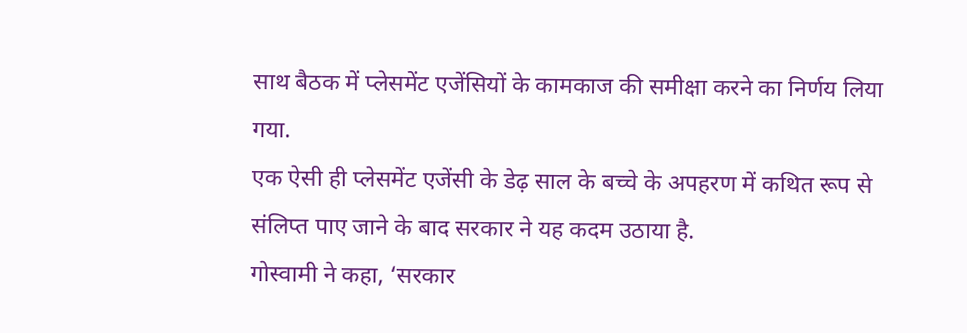साथ बैठक में प्लेसमेंट एजेंसियों के कामकाज की समीक्षा करने का निर्णय लिया गया.
एक ऐसी ही प्लेसमेंट एजेंसी के डेढ़ साल के बच्चे के अपहरण में कथित रूप से संलिप्त पाए जाने के बाद सरकार ने यह कदम उठाया है.
गोस्वामी ने कहा, ‘सरकार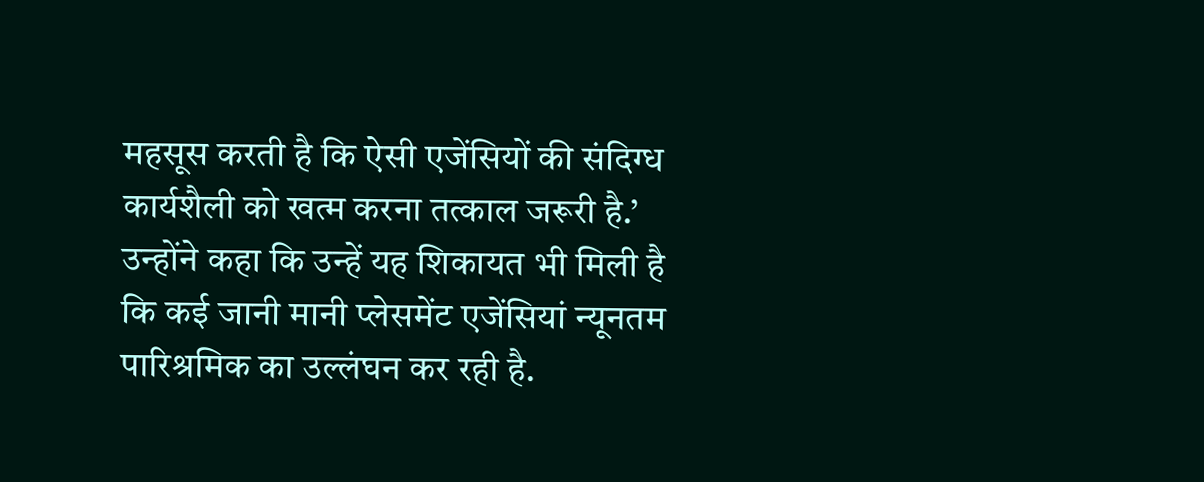महसूस करती है कि ऐसी एजेंसियों की संदिग्ध कार्यशैली को खत्म करना तत्काल जरूरी है.’
उन्होंने कहा कि उन्हें यह शिकायत भी मिली है कि कई जानी मानी प्लेसमेंट एजेंसियां न्यूनतम पारिश्रमिक का उल्लंघन कर रही है.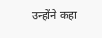उन्होंने कहा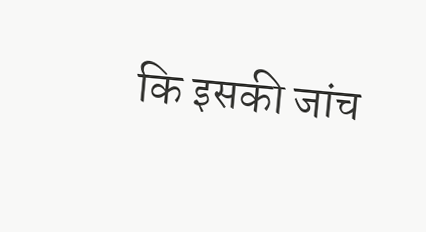कि इसकी जांच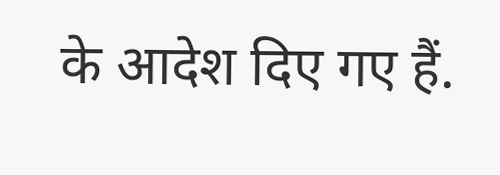के आदेश दिए गए हैं.